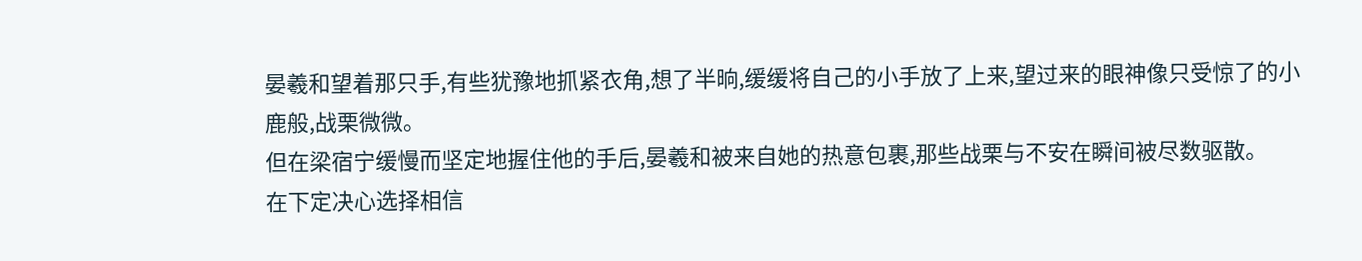晏羲和望着那只手,有些犹豫地抓紧衣角,想了半晌,缓缓将自己的小手放了上来,望过来的眼神像只受惊了的小鹿般,战栗微微。
但在梁宿宁缓慢而坚定地握住他的手后,晏羲和被来自她的热意包裹,那些战栗与不安在瞬间被尽数驱散。
在下定决心选择相信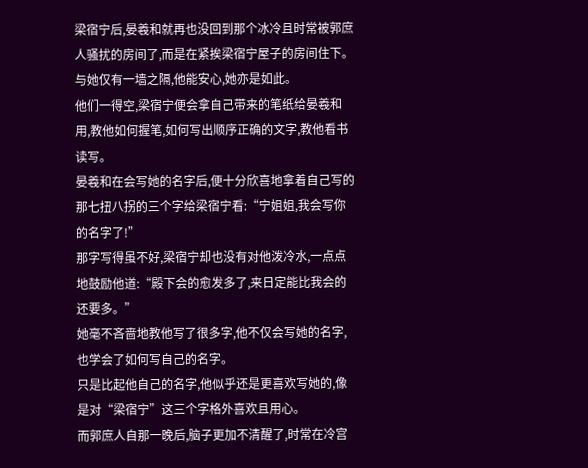梁宿宁后,晏羲和就再也没回到那个冰冷且时常被郭庶人骚扰的房间了,而是在紧挨梁宿宁屋子的房间住下。
与她仅有一墙之隔,他能安心,她亦是如此。
他们一得空,梁宿宁便会拿自己带来的笔纸给晏羲和用,教他如何握笔,如何写出顺序正确的文字,教他看书读写。
晏羲和在会写她的名字后,便十分欣喜地拿着自己写的那七扭八拐的三个字给梁宿宁看:“宁姐姐,我会写你的名字了!”
那字写得虽不好,梁宿宁却也没有对他泼冷水,一点点地鼓励他道:“殿下会的愈发多了,来日定能比我会的还要多。”
她毫不吝啬地教他写了很多字,他不仅会写她的名字,也学会了如何写自己的名字。
只是比起他自己的名字,他似乎还是更喜欢写她的,像是对“梁宿宁”这三个字格外喜欢且用心。
而郭庶人自那一晚后,脑子更加不清醒了,时常在冷宫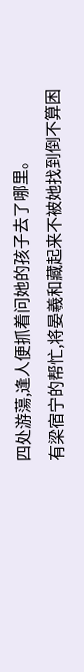四处游蕩,逢人便抓着问她的孩子去了哪里。
有梁宿宁的帮忙,将晏羲和藏起来不被她找到倒不算困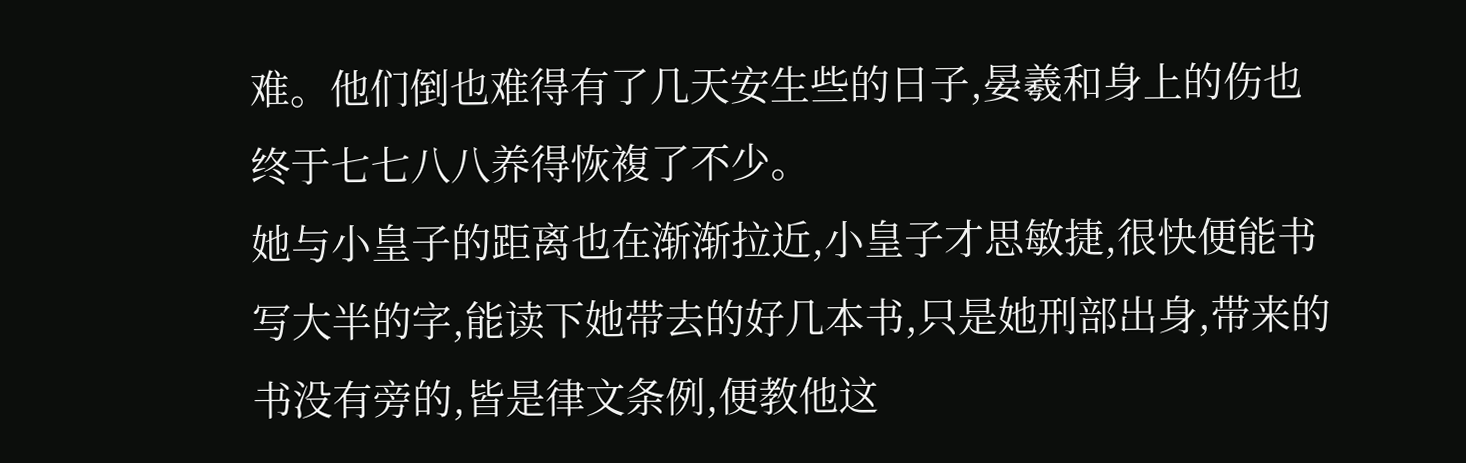难。他们倒也难得有了几天安生些的日子,晏羲和身上的伤也终于七七八八养得恢複了不少。
她与小皇子的距离也在渐渐拉近,小皇子才思敏捷,很快便能书写大半的字,能读下她带去的好几本书,只是她刑部出身,带来的书没有旁的,皆是律文条例,便教他这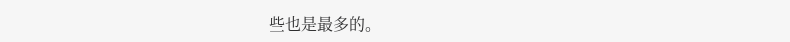些也是最多的。